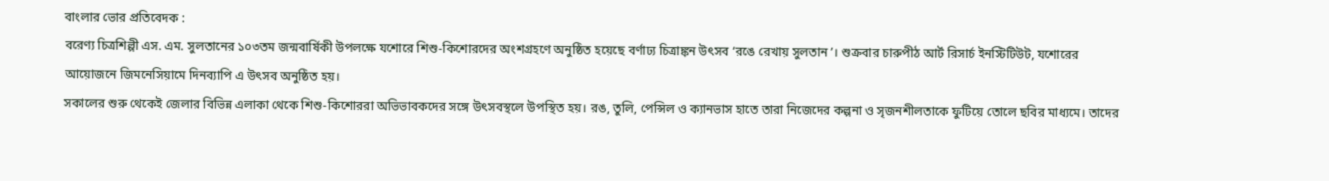বাংলার ভোর প্রতিবেদক :
বরেণ্য চিত্রশিল্পী এস. এম. সুলতানের ১০৩তম জন্মবার্ষিকী উপলক্ষে যশোরে শিশু-কিশোরদের অংশগ্রহণে অনুষ্ঠিত হয়েছে বর্ণাঢ্য চিত্রাঙ্কন উৎসব ‘রঙে রেখায় সুলতান’। শুক্রবার চারুপীঠ আর্ট রিসার্চ ইনস্টিটিউট, যশোরের আয়োজনে জিমনেসিয়ামে দিনব্যাপি এ উৎসব অনুষ্ঠিত হয়।
সকালের শুরু থেকেই জেলার বিভিন্ন এলাকা থেকে শিশু-কিশোররা অভিভাবকদের সঙ্গে উৎসবস্থলে উপস্থিত হয়। রঙ, তুলি, পেন্সিল ও ক্যানভাস হাতে তারা নিজেদের কল্পনা ও সৃজনশীলতাকে ফুটিয়ে তোলে ছবির মাধ্যমে। তাদের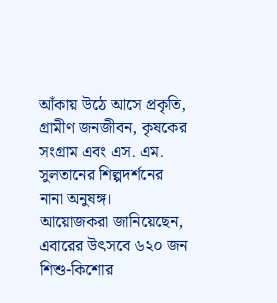আঁকায় উঠে আসে প্রকৃতি, গ্রামীণ জনজীবন, কৃষকের সংগ্রাম এবং এস. এম. সুলতানের শিল্পদর্শনের নানা অনুষঙ্গ।
আয়োজকরা জানিয়েছেন, এবারের উৎসবে ৬২০ জন শিশু-কিশোর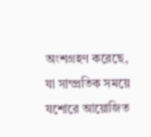অংশগ্রহণ করেছে, যা সাম্প্রতিক সময়ে যশোরে আয়োজিত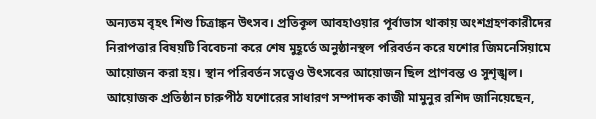অন্যতম বৃহৎ শিশু চিত্রাঙ্কন উৎসব। প্রতিকূল আবহাওয়ার পূর্বাভাস থাকায় অংশগ্রহণকারীদের নিরাপত্তার বিষয়টি বিবেচনা করে শেষ মুহূর্তে অনুষ্ঠানস্থল পরিবর্তন করে যশোর জিমনেসিয়ামে আয়োজন করা হয়। স্থান পরিবর্তন সত্ত্বেও উৎসবের আয়োজন ছিল প্রাণবন্ত ও সুশৃঙ্খল।
আয়োজক প্রতিষ্ঠান চারুপীঠ যশোরের সাধারণ সম্পাদক কাজী মামুনুর রশিদ জানিয়েছেন,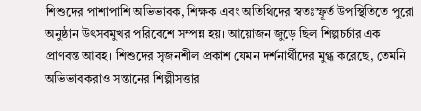শিশুদের পাশাপাশি অভিভাবক, শিক্ষক এবং অতিথিদের স্বতঃস্ফূর্ত উপস্থিতিতে পুরো অনুষ্ঠান উৎসবমুখর পরিবেশে সম্পন্ন হয়। আয়োজন জুড়ে ছিল শিল্পচর্চার এক প্রাণবন্ত আবহ। শিশুদের সৃজনশীল প্রকাশ যেমন দর্শনার্থীদের মুগ্ধ করেছে, তেমনি অভিভাবকরাও সন্তানের শিল্পীসত্তার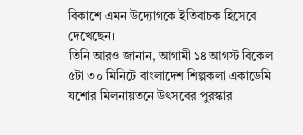বিকাশে এমন উদ্যোগকে ইতিবাচক হিসেবে দেখেছেন।
তিনি আরও জানান, আগামী ১৪ আগস্ট বিকেল ৫টা ৩০ মিনিটে বাংলাদেশ শিল্পকলা একাডেমি যশোর মিলনায়তনে উৎসবের পুরস্কার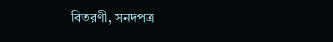বিতরণী, সনদপত্র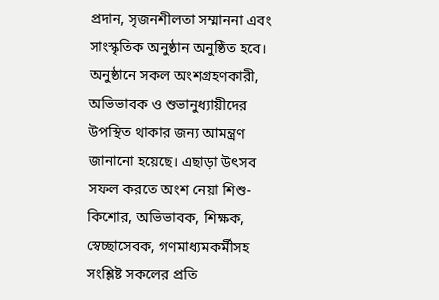প্রদান, সৃজনশীলতা সম্মাননা এবং সাংস্কৃতিক অনুষ্ঠান অনুষ্ঠিত হবে। অনুষ্ঠানে সকল অংশগ্রহণকারী, অভিভাবক ও শুভানুধ্যায়ীদের উপস্থিত থাকার জন্য আমন্ত্রণ জানানো হয়েছে। এছাড়া উৎসব সফল করতে অংশ নেয়া শিশু-কিশোর, অভিভাবক, শিক্ষক, স্বেচ্ছাসেবক, গণমাধ্যমকর্মীসহ সংশ্লিষ্ট সকলের প্রতি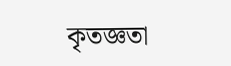কৃতজ্ঞতা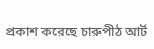প্রকাশ করেছে চারুপীঠ আর্ট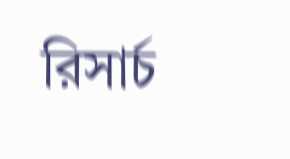রিসার্চ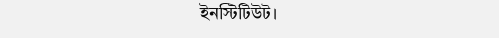ইনস্টিটিউট।